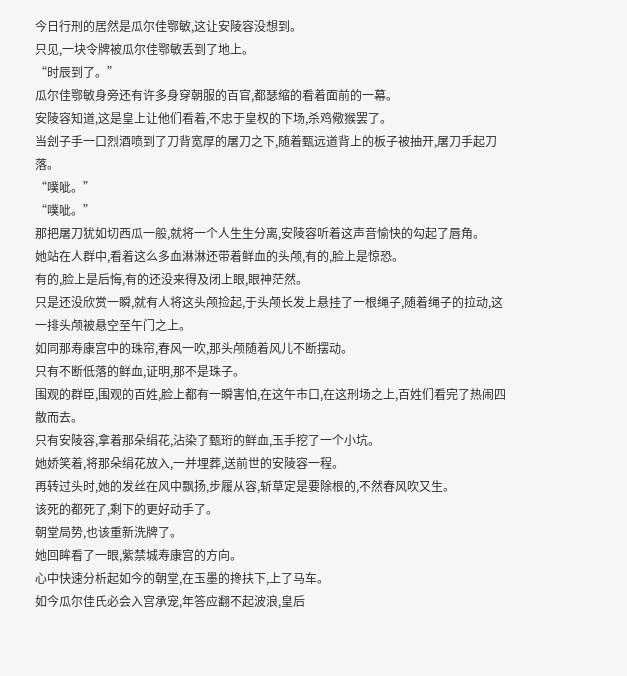今日行刑的居然是瓜尔佳鄂敏,这让安陵容没想到。
只见,一块令牌被瓜尔佳鄂敏丢到了地上。
“时辰到了。”
瓜尔佳鄂敏身旁还有许多身穿朝服的百官,都瑟缩的看着面前的一幕。
安陵容知道,这是皇上让他们看着,不忠于皇权的下场,杀鸡儆猴罢了。
当刽子手一口烈酒喷到了刀背宽厚的屠刀之下,随着甄远道背上的板子被抽开,屠刀手起刀落。
“噗呲。”
“噗呲。”
那把屠刀犹如切西瓜一般,就将一个人生生分离,安陵容听着这声音愉快的勾起了唇角。
她站在人群中,看着这么多血淋淋还带着鲜血的头颅,有的,脸上是惊恐。
有的,脸上是后悔,有的还没来得及闭上眼,眼神茫然。
只是还没欣赏一瞬,就有人将这头颅捡起,于头颅长发上悬挂了一根绳子,随着绳子的拉动,这一排头颅被悬空至午门之上。
如同那寿康宫中的珠帘,春风一吹,那头颅随着风儿不断摆动。
只有不断低落的鲜血,证明,那不是珠子。
围观的群臣,围观的百姓,脸上都有一瞬害怕,在这午市口,在这刑场之上,百姓们看完了热闹四散而去。
只有安陵容,拿着那朵绢花,沾染了甄珩的鲜血,玉手挖了一个小坑。
她娇笑着,将那朵绢花放入,一并埋葬,送前世的安陵容一程。
再转过头时,她的发丝在风中飘扬,步履从容,斩草定是要除根的,不然春风吹又生。
该死的都死了,剩下的更好动手了。
朝堂局势,也该重新洗牌了。
她回眸看了一眼,紫禁城寿康宫的方向。
心中快速分析起如今的朝堂,在玉墨的搀扶下,上了马车。
如今瓜尔佳氏必会入宫承宠,年答应翻不起波浪,皇后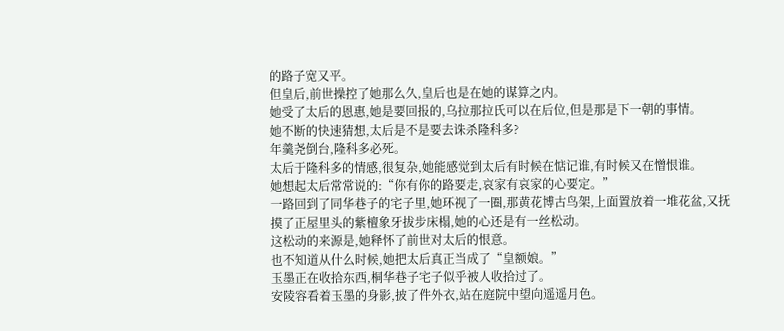的路子宽又平。
但皇后,前世操控了她那么久,皇后也是在她的谋算之内。
她受了太后的恩惠,她是要回报的,乌拉那拉氏可以在后位,但是那是下一朝的事情。
她不断的快速猜想,太后是不是要去诛杀隆科多?
年羹尧倒台,隆科多必死。
太后于隆科多的情感,很复杂,她能感觉到太后有时候在惦记谁,有时候又在憎恨谁。
她想起太后常常说的:“你有你的路要走,哀家有哀家的心要定。”
一路回到了同华巷子的宅子里,她环视了一圈,那黄花博古鸟架,上面置放着一堆花盆,又抚摸了正屋里头的紫檀象牙拔步床榻,她的心还是有一丝松动。
这松动的来源是,她释怀了前世对太后的恨意。
也不知道从什么时候,她把太后真正当成了“皇额娘。”
玉墨正在收拾东西,桐华巷子宅子似乎被人收拾过了。
安陵容看着玉墨的身影,披了件外衣,站在庭院中望向遥遥月色。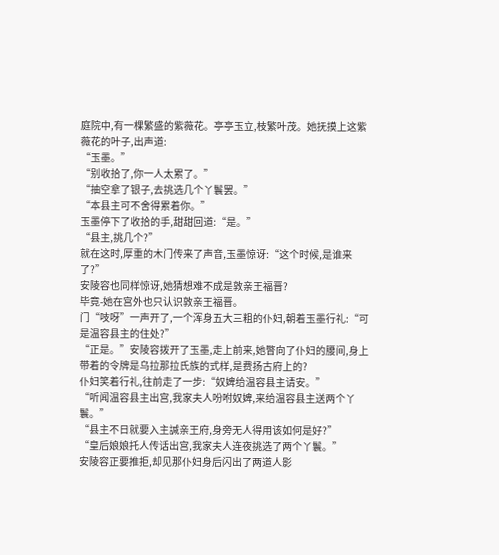庭院中,有一棵繁盛的紫薇花。亭亭玉立,枝繁叶茂。她抚摸上这紫薇花的叶子,出声道:
“玉墨。”
“别收拾了,你一人太累了。”
“抽空拿了银子,去挑选几个丫鬟罢。”
“本县主可不舍得累着你。”
玉墨停下了收拾的手,甜甜回道:“是。”
“县主,挑几个?”
就在这时,厚重的木门传来了声音,玉墨惊讶:“这个时候,是谁来了?”
安陵容也同样惊讶,她猜想难不成是敦亲王福晋?
毕竟-她在宫外也只认识敦亲王福晋。
门“吱呀”一声开了,一个浑身五大三粗的仆妇,朝着玉墨行礼:“可是温容县主的住处?”
“正是。”安陵容拨开了玉墨,走上前来,她瞥向了仆妇的腰间,身上带着的令牌是乌拉那拉氏族的式样,是费扬古府上的?
仆妇笑着行礼,往前走了一步:“奴婢给温容县主请安。”
“听闻温容县主出宫,我家夫人吩咐奴婢,来给温容县主送两个丫鬟。”
“县主不日就要入主諴亲王府,身旁无人得用该如何是好?”
“皇后娘娘托人传话出宫,我家夫人连夜挑选了两个丫鬟。”
安陵容正要推拒,却见那仆妇身后闪出了两道人影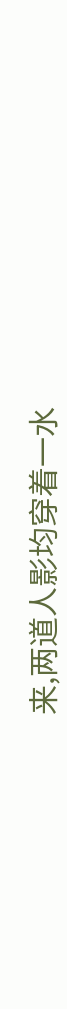来,两道人影均穿着一水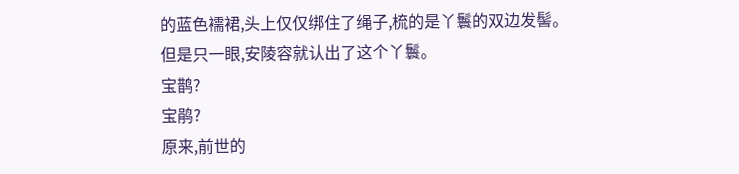的蓝色襦裙,头上仅仅绑住了绳子,梳的是丫鬟的双边发髻。
但是只一眼,安陵容就认出了这个丫鬟。
宝鹊?
宝鹃?
原来,前世的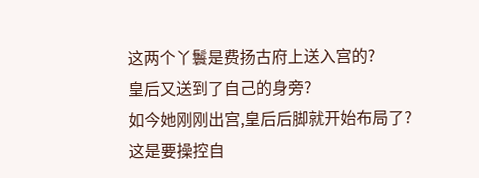这两个丫鬟是费扬古府上送入宫的?
皇后又送到了自己的身旁?
如今她刚刚出宫,皇后后脚就开始布局了?
这是要操控自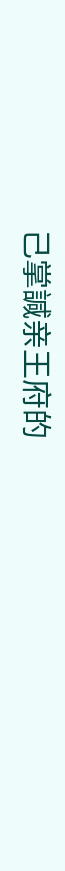己掌諴亲王府的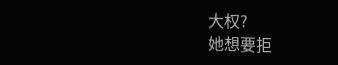大权?
她想要拒